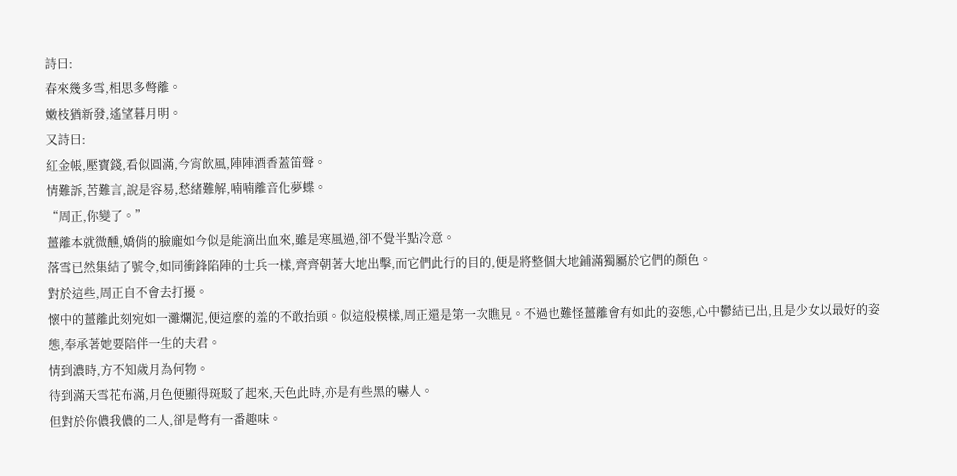詩曰:
春來幾多雪,相思多彆離。
嫩枝猶新發,遙望暮月明。
又詩曰:
紅金帳,壓寶錢,看似圓滿,今宵飲風,陣陣酒香蓋笛聲。
情難訴,苦難言,說是容易,愁緒難解,喃喃離音化夢蝶。
“周正,你變了。”
薑離本就微醺,嬌俏的臉龐如今似是能滴出血來,雖是寒風過,卻不覺半點冷意。
落雪已然集結了號令,如同衝鋒陷陣的士兵一樣,齊齊朝著大地出擊,而它們此行的目的,便是將整個大地鋪滿獨屬於它們的顏色。
對於這些,周正自不會去打擾。
懷中的薑離此刻宛如一灘爛泥,便這麼的羞的不敢抬頭。似這般模樣,周正還是第一次瞧見。不過也難怪薑離會有如此的姿態,心中鬱結已出,且是少女以最好的姿態,奉承著她要陪伴一生的夫君。
情到濃時,方不知歲月為何物。
待到滿天雪花布滿,月色便顯得斑駁了起來,天色此時,亦是有些黑的嚇人。
但對於你儂我儂的二人,卻是彆有一番趣味。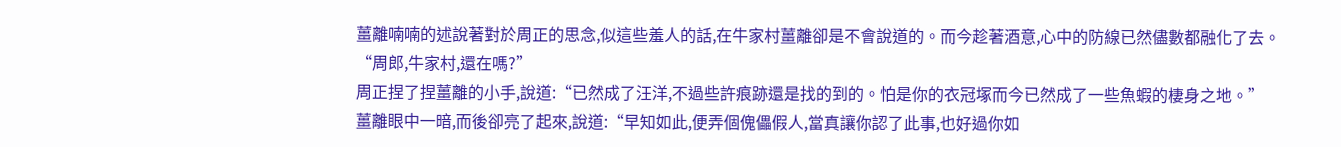薑離喃喃的述說著對於周正的思念,似這些羞人的話,在牛家村薑離卻是不會說道的。而今趁著酒意,心中的防線已然儘數都融化了去。
“周郎,牛家村,還在嗎?”
周正捏了捏薑離的小手,說道:“已然成了汪洋,不過些許痕跡還是找的到的。怕是你的衣冠塚而今已然成了一些魚蝦的棲身之地。”
薑離眼中一暗,而後卻亮了起來,說道:“早知如此,便弄個傀儡假人,當真讓你認了此事,也好過你如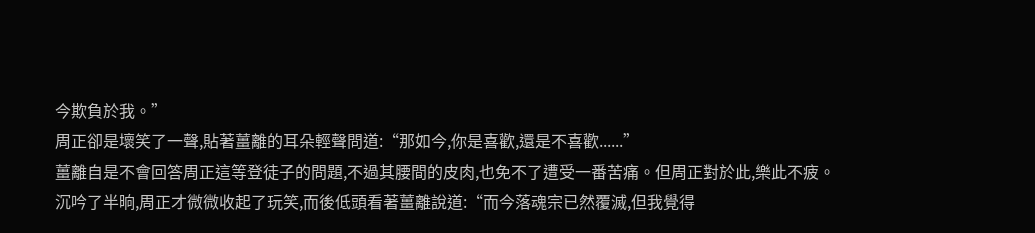今欺負於我。”
周正卻是壞笑了一聲,貼著薑離的耳朵輕聲問道:“那如今,你是喜歡,還是不喜歡......”
薑離自是不會回答周正這等登徒子的問題,不過其腰間的皮肉,也免不了遭受一番苦痛。但周正對於此,樂此不疲。
沉吟了半晌,周正才微微收起了玩笑,而後低頭看著薑離說道:“而今落魂宗已然覆滅,但我覺得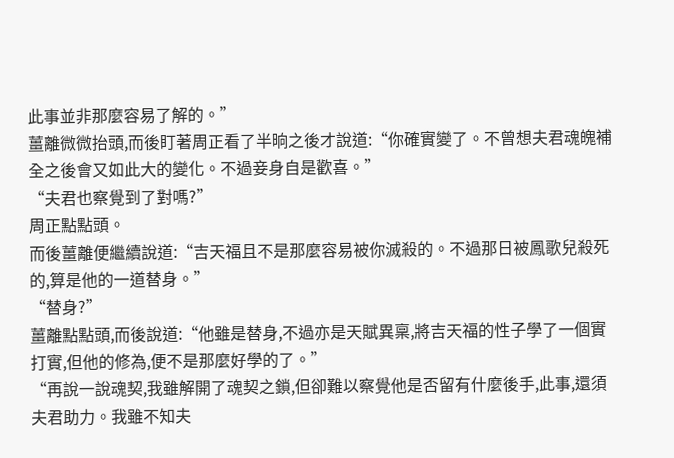此事並非那麼容易了解的。”
薑離微微抬頭,而後盯著周正看了半晌之後才說道:“你確實變了。不曾想夫君魂魄補全之後會又如此大的變化。不過妾身自是歡喜。”
“夫君也察覺到了對嗎?”
周正點點頭。
而後薑離便繼續說道:“吉天福且不是那麼容易被你滅殺的。不過那日被鳳歌兒殺死的,算是他的一道替身。”
“替身?”
薑離點點頭,而後說道:“他雖是替身,不過亦是天賦異稟,將吉天福的性子學了一個實打實,但他的修為,便不是那麼好學的了。”
“再說一說魂契,我雖解開了魂契之鎖,但卻難以察覺他是否留有什麼後手,此事,還須夫君助力。我雖不知夫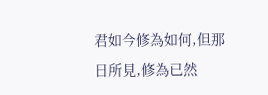君如今修為如何,但那日所見,修為已然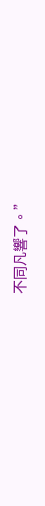不同凡響了。”